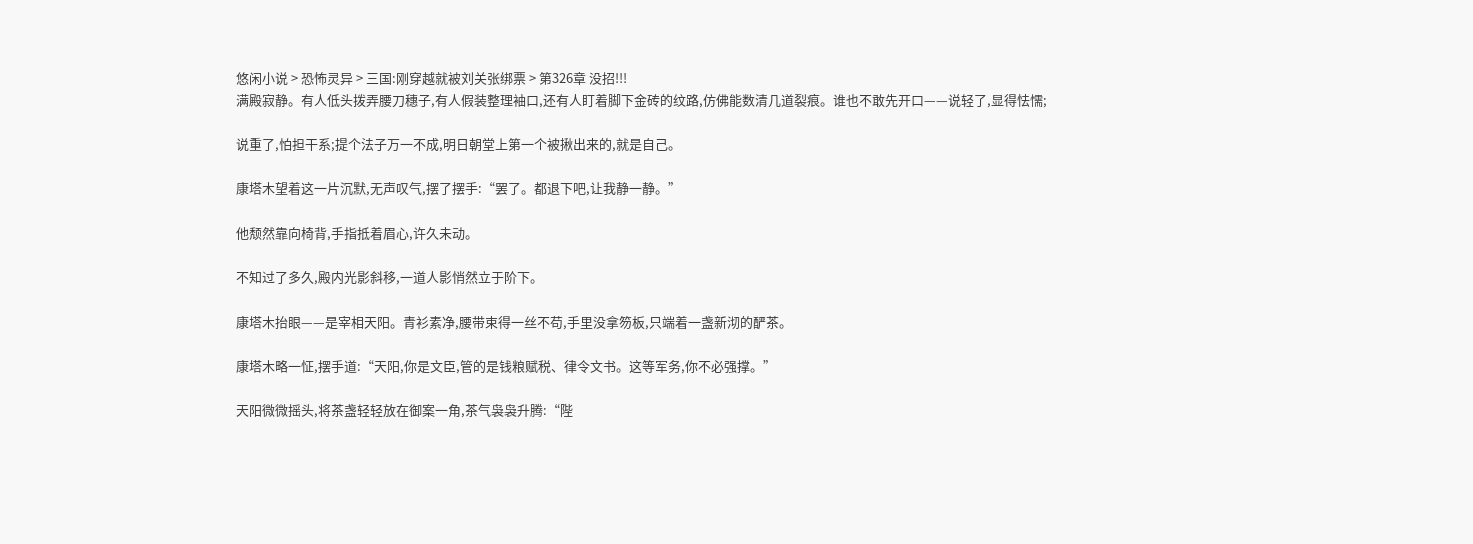悠闲小说 > 恐怖灵异 > 三国:刚穿越就被刘关张绑票 > 第326章 没招!!!
满殿寂静。有人低头拨弄腰刀穗子,有人假装整理袖口,还有人盯着脚下金砖的纹路,仿佛能数清几道裂痕。谁也不敢先开口——说轻了,显得怯懦;

说重了,怕担干系;提个法子万一不成,明日朝堂上第一个被揪出来的,就是自己。

康塔木望着这一片沉默,无声叹气,摆了摆手:“罢了。都退下吧,让我静一静。”

他颓然靠向椅背,手指抵着眉心,许久未动。

不知过了多久,殿内光影斜移,一道人影悄然立于阶下。

康塔木抬眼——是宰相天阳。青衫素净,腰带束得一丝不苟,手里没拿笏板,只端着一盏新沏的酽茶。

康塔木略一怔,摆手道:“天阳,你是文臣,管的是钱粮赋税、律令文书。这等军务,你不必强撑。”

天阳微微摇头,将茶盏轻轻放在御案一角,茶气袅袅升腾:“陛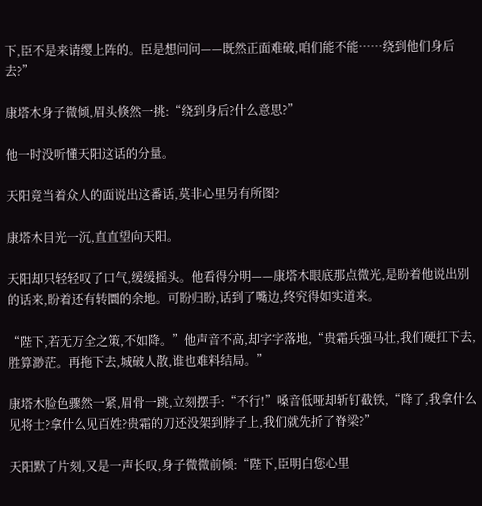下,臣不是来请缨上阵的。臣是想问问——既然正面难破,咱们能不能……绕到他们身后去?”

康塔木身子微倾,眉头倏然一挑:“绕到身后?什么意思?”

他一时没听懂天阳这话的分量。

天阳竟当着众人的面说出这番话,莫非心里另有所图?

康塔木目光一沉,直直望向天阳。

天阳却只轻轻叹了口气,缓缓摇头。他看得分明——康塔木眼底那点微光,是盼着他说出别的话来,盼着还有转圜的余地。可盼归盼,话到了嘴边,终究得如实道来。

“陛下,若无万全之策,不如降。”他声音不高,却字字落地,“贵霜兵强马壮,我们硬扛下去,胜算渺茫。再拖下去,城破人散,谁也难料结局。”

康塔木脸色骤然一紧,眉骨一跳,立刻摆手:“不行!”嗓音低哑却斩钉截铁,“降了,我拿什么见将士?拿什么见百姓?贵霜的刀还没架到脖子上,我们就先折了脊梁?”

天阳默了片刻,又是一声长叹,身子微微前倾:“陛下,臣明白您心里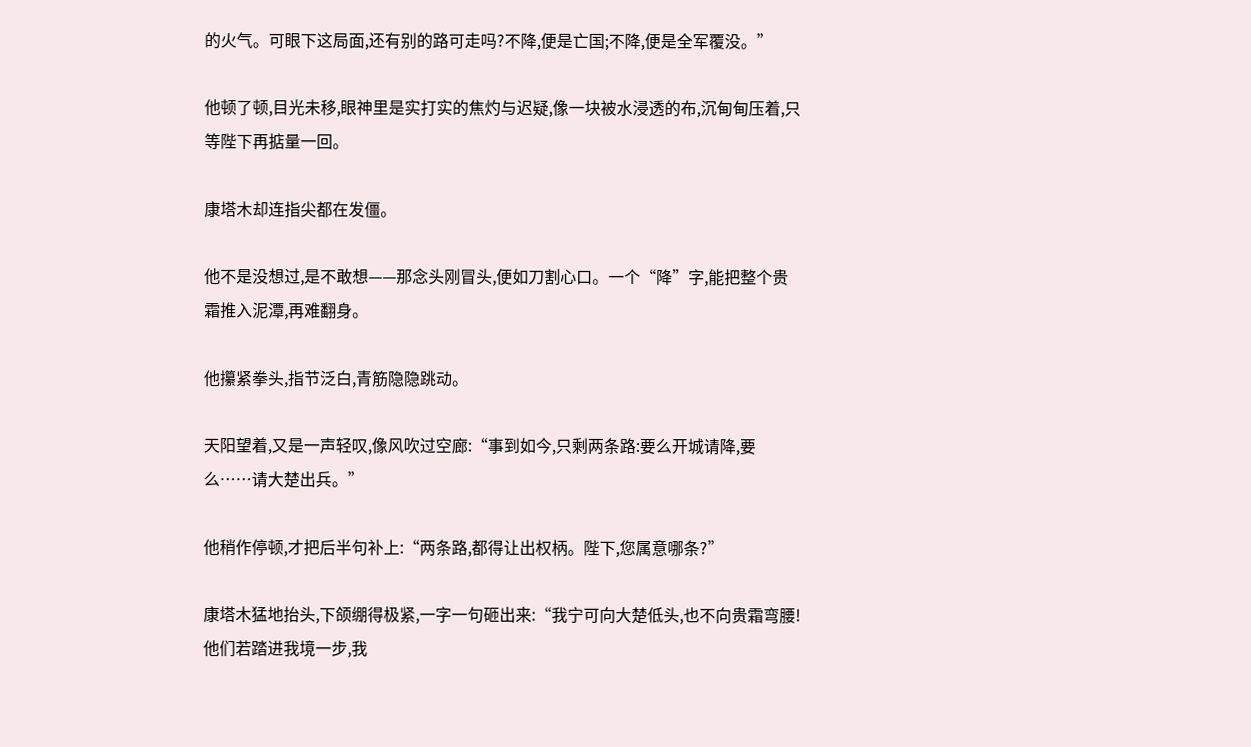的火气。可眼下这局面,还有别的路可走吗?不降,便是亡国;不降,便是全军覆没。”

他顿了顿,目光未移,眼神里是实打实的焦灼与迟疑,像一块被水浸透的布,沉甸甸压着,只等陛下再掂量一回。

康塔木却连指尖都在发僵。

他不是没想过,是不敢想——那念头刚冒头,便如刀割心口。一个“降”字,能把整个贵霜推入泥潭,再难翻身。

他攥紧拳头,指节泛白,青筋隐隐跳动。

天阳望着,又是一声轻叹,像风吹过空廊:“事到如今,只剩两条路:要么开城请降,要么……请大楚出兵。”

他稍作停顿,才把后半句补上:“两条路,都得让出权柄。陛下,您属意哪条?”

康塔木猛地抬头,下颌绷得极紧,一字一句砸出来:“我宁可向大楚低头,也不向贵霜弯腰!他们若踏进我境一步,我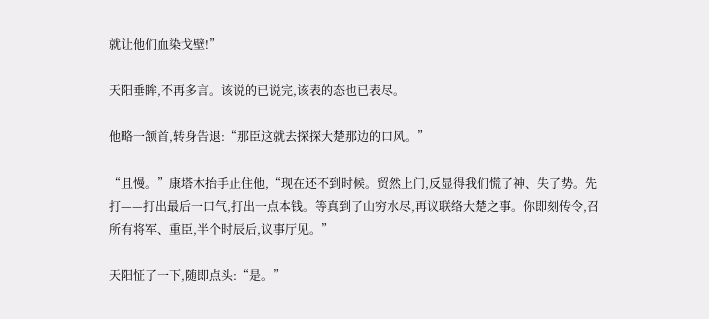就让他们血染戈壁!”

天阳垂眸,不再多言。该说的已说完,该表的态也已表尽。

他略一颔首,转身告退:“那臣这就去探探大楚那边的口风。”

“且慢。”康塔木抬手止住他,“现在还不到时候。贸然上门,反显得我们慌了神、失了势。先打——打出最后一口气,打出一点本钱。等真到了山穷水尽,再议联络大楚之事。你即刻传令,召所有将军、重臣,半个时辰后,议事厅见。”

天阳怔了一下,随即点头:“是。”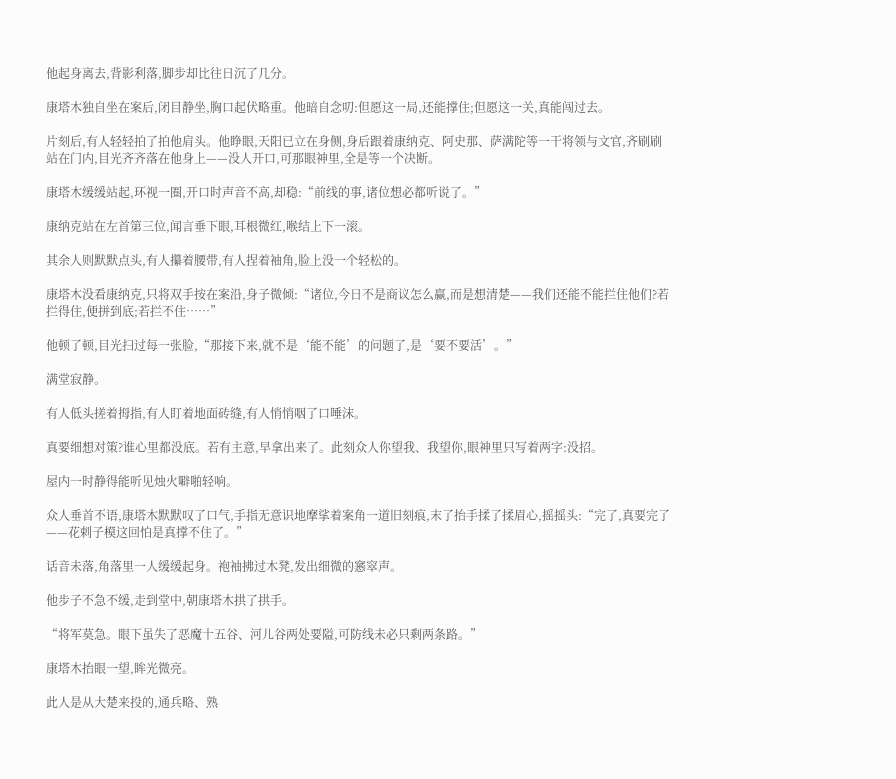他起身离去,背影利落,脚步却比往日沉了几分。

康塔木独自坐在案后,闭目静坐,胸口起伏略重。他暗自念叨:但愿这一局,还能撑住;但愿这一关,真能闯过去。

片刻后,有人轻轻拍了拍他肩头。他睁眼,天阳已立在身侧,身后跟着康纳克、阿史那、萨满陀等一干将领与文官,齐刷刷站在门内,目光齐齐落在他身上——没人开口,可那眼神里,全是等一个决断。

康塔木缓缓站起,环视一圈,开口时声音不高,却稳:“前线的事,诸位想必都听说了。”

康纳克站在左首第三位,闻言垂下眼,耳根微红,喉结上下一滚。

其余人则默默点头,有人攥着腰带,有人捏着袖角,脸上没一个轻松的。

康塔木没看康纳克,只将双手按在案沿,身子微倾:“诸位,今日不是商议怎么赢,而是想清楚——我们还能不能拦住他们?若拦得住,便拼到底;若拦不住……”

他顿了顿,目光扫过每一张脸,“那接下来,就不是‘能不能’的问题了,是‘要不要活’。”

满堂寂静。

有人低头搓着拇指,有人盯着地面砖缝,有人悄悄咽了口唾沫。

真要细想对策?谁心里都没底。若有主意,早拿出来了。此刻众人你望我、我望你,眼神里只写着两字:没招。

屋内一时静得能听见烛火噼啪轻响。

众人垂首不语,康塔木默默叹了口气,手指无意识地摩挲着案角一道旧刻痕,末了抬手揉了揉眉心,摇摇头:“完了,真要完了——花剌子模这回怕是真撑不住了。”

话音未落,角落里一人缓缓起身。袍袖拂过木凳,发出细微的窸窣声。

他步子不急不缓,走到堂中,朝康塔木拱了拱手。

“将军莫急。眼下虽失了恶魔十五谷、河儿谷两处要隘,可防线未必只剩两条路。”

康塔木抬眼一望,眸光微亮。

此人是从大楚来投的,通兵略、熟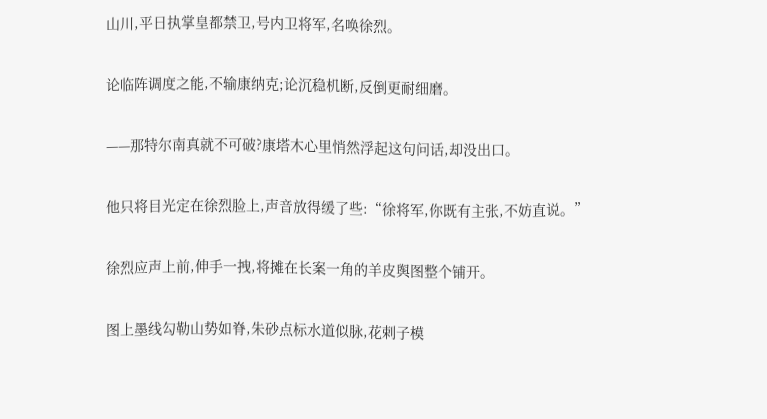山川,平日执掌皇都禁卫,号内卫将军,名唤徐烈。

论临阵调度之能,不输康纳克;论沉稳机断,反倒更耐细磨。

——那特尔南真就不可破?康塔木心里悄然浮起这句问话,却没出口。

他只将目光定在徐烈脸上,声音放得缓了些:“徐将军,你既有主张,不妨直说。”

徐烈应声上前,伸手一拽,将摊在长案一角的羊皮舆图整个铺开。

图上墨线勾勒山势如脊,朱砂点标水道似脉,花剌子模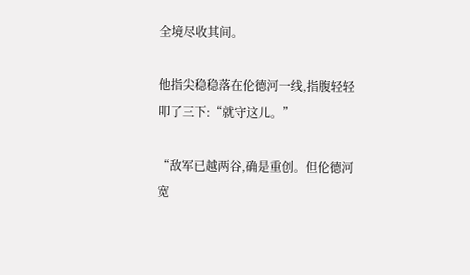全境尽收其间。

他指尖稳稳落在伦德河一线,指腹轻轻叩了三下:“就守这儿。”

“敌军已越两谷,确是重创。但伦德河宽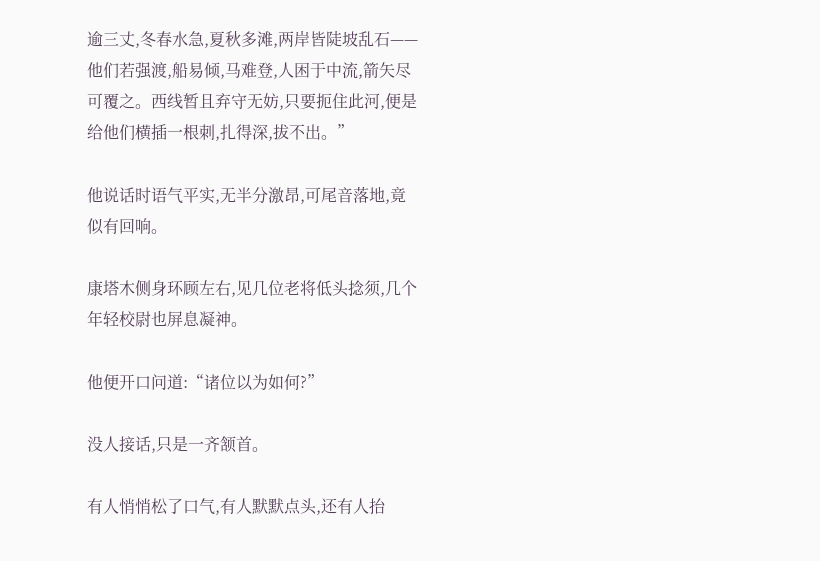逾三丈,冬春水急,夏秋多滩,两岸皆陡坡乱石——他们若强渡,船易倾,马难登,人困于中流,箭矢尽可覆之。西线暂且弃守无妨,只要扼住此河,便是给他们横插一根刺,扎得深,拔不出。”

他说话时语气平实,无半分激昂,可尾音落地,竟似有回响。

康塔木侧身环顾左右,见几位老将低头捻须,几个年轻校尉也屏息凝神。

他便开口问道:“诸位以为如何?”

没人接话,只是一齐颔首。

有人悄悄松了口气,有人默默点头,还有人抬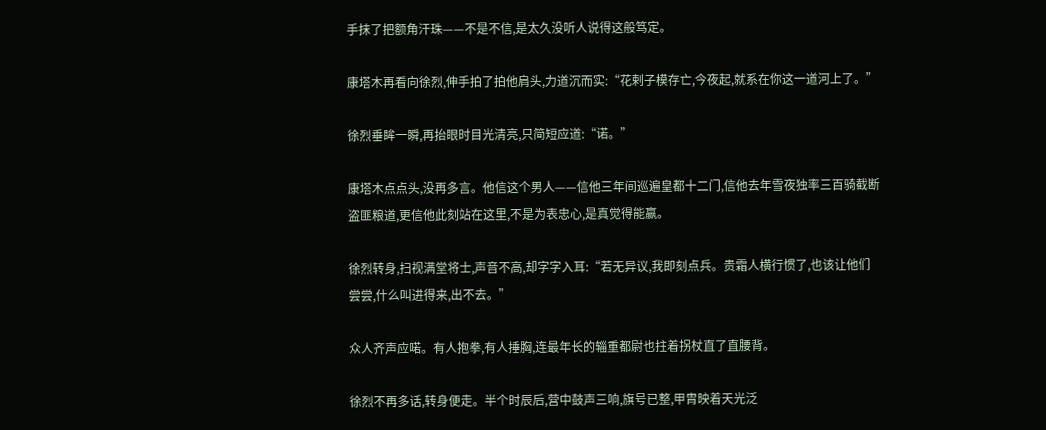手抹了把额角汗珠——不是不信,是太久没听人说得这般笃定。

康塔木再看向徐烈,伸手拍了拍他肩头,力道沉而实:“花剌子模存亡,今夜起,就系在你这一道河上了。”

徐烈垂眸一瞬,再抬眼时目光清亮,只简短应道:“诺。”

康塔木点点头,没再多言。他信这个男人——信他三年间巡遍皇都十二门,信他去年雪夜独率三百骑截断盗匪粮道,更信他此刻站在这里,不是为表忠心,是真觉得能赢。

徐烈转身,扫视满堂将士,声音不高,却字字入耳:“若无异议,我即刻点兵。贵霜人横行惯了,也该让他们尝尝,什么叫进得来,出不去。”

众人齐声应喏。有人抱拳,有人捶胸,连最年长的辎重都尉也拄着拐杖直了直腰背。

徐烈不再多话,转身便走。半个时辰后,营中鼓声三响,旗号已整,甲胄映着天光泛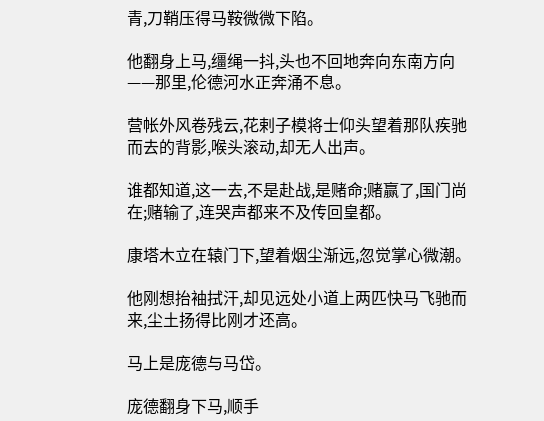青,刀鞘压得马鞍微微下陷。

他翻身上马,缰绳一抖,头也不回地奔向东南方向——那里,伦德河水正奔涌不息。

营帐外风卷残云,花剌子模将士仰头望着那队疾驰而去的背影,喉头滚动,却无人出声。

谁都知道,这一去,不是赴战,是赌命;赌赢了,国门尚在;赌输了,连哭声都来不及传回皇都。

康塔木立在辕门下,望着烟尘渐远,忽觉掌心微潮。

他刚想抬袖拭汗,却见远处小道上两匹快马飞驰而来,尘土扬得比刚才还高。

马上是庞德与马岱。

庞德翻身下马,顺手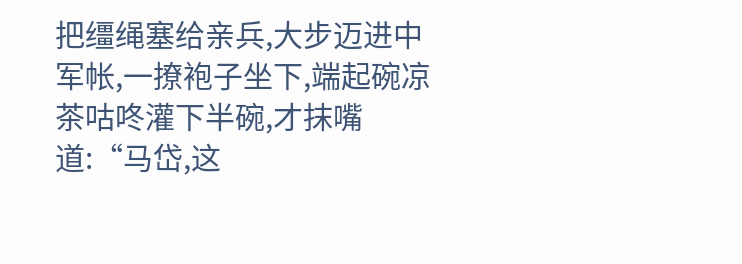把缰绳塞给亲兵,大步迈进中军帐,一撩袍子坐下,端起碗凉茶咕咚灌下半碗,才抹嘴道:“马岱,这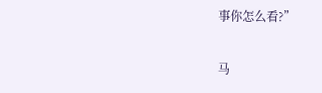事你怎么看?”

马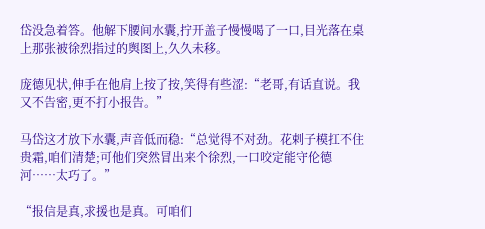岱没急着答。他解下腰间水囊,拧开盖子慢慢喝了一口,目光落在桌上那张被徐烈指过的舆图上,久久未移。

庞德见状,伸手在他肩上按了按,笑得有些涩:“老哥,有话直说。我又不告密,更不打小报告。”

马岱这才放下水囊,声音低而稳:“总觉得不对劲。花剌子模扛不住贵霜,咱们清楚;可他们突然冒出来个徐烈,一口咬定能守伦德河……太巧了。”

“报信是真,求援也是真。可咱们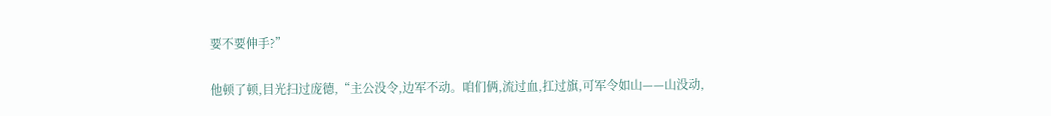要不要伸手?”

他顿了顿,目光扫过庞德,“主公没令,边军不动。咱们俩,流过血,扛过旗,可军令如山——山没动,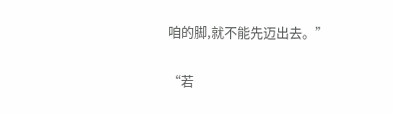咱的脚,就不能先迈出去。”

“若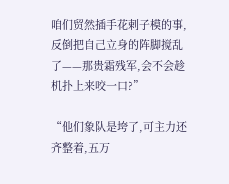咱们贸然插手花剌子模的事,反倒把自己立身的阵脚搅乱了——那贵霜残军,会不会趁机扑上来咬一口?”

“他们象队是垮了,可主力还齐整着,五万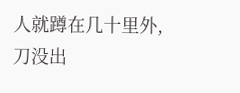人就蹲在几十里外,刀没出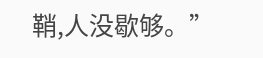鞘,人没歇够。”